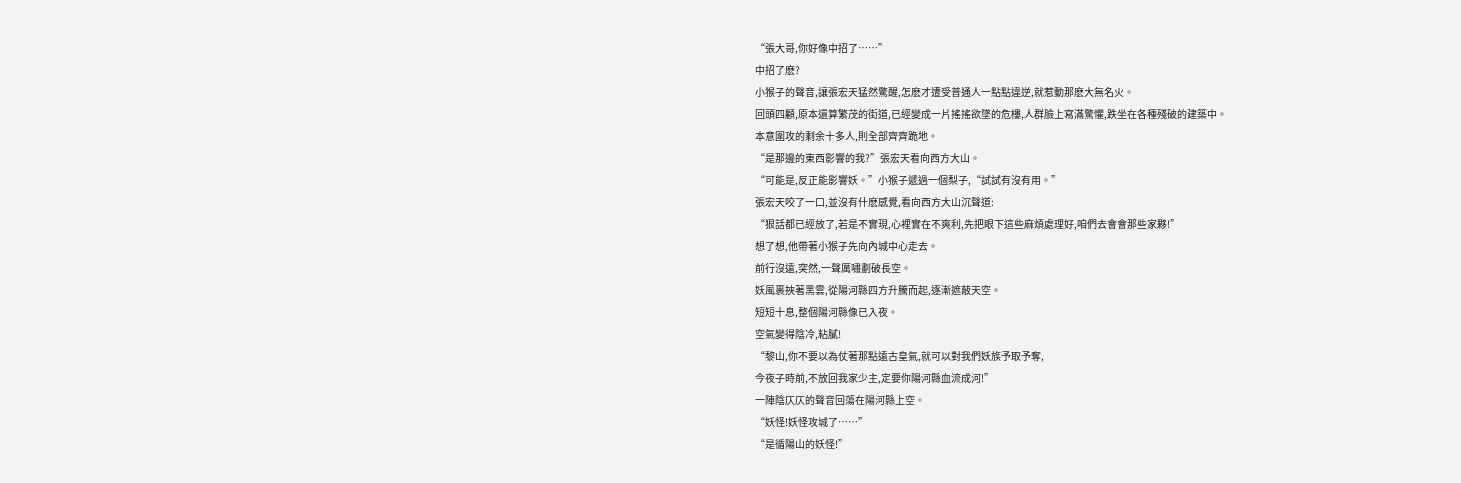“張大哥,你好像中招了……”
中招了麽?
小猴子的聲音,讓張宏天猛然驚醒,怎麽才遭受普通人一點點違逆,就惹動那麽大無名火。
回頭四顧,原本還算繁茂的街道,已經變成一片搖搖欲墜的危樓,人群臉上寫滿驚懼,跌坐在各種殘破的建築中。
本意圍攻的剩余十多人,則全部齊齊跪地。
“是那邊的東西影響的我?”張宏天看向西方大山。
“可能是,反正能影響妖。”小猴子遞過一個梨子,“試試有沒有用。”
張宏天咬了一口,並沒有什麽感覺,看向西方大山沉聲道:
“狠話都已經放了,若是不實現,心裡實在不爽利,先把眼下這些麻煩處理好,咱們去會會那些家夥!”
想了想,他帶著小猴子先向內城中心走去。
前行沒遠,突然,一聲厲嘯劃破長空。
妖風裹挾著黑雲,從陽河縣四方升騰而起,逐漸遮蔽天空。
短短十息,整個陽河縣像已入夜。
空氣變得陰冷,粘膩!
“黎山,你不要以為仗著那點遠古皇氣,就可以對我們妖族予取予奪,
今夜子時前,不放回我家少主,定要你陽河縣血流成河!”
一陣陰仄仄的聲音回蕩在陽河縣上空。
“妖怪!妖怪攻城了……”
“是循陽山的妖怪!”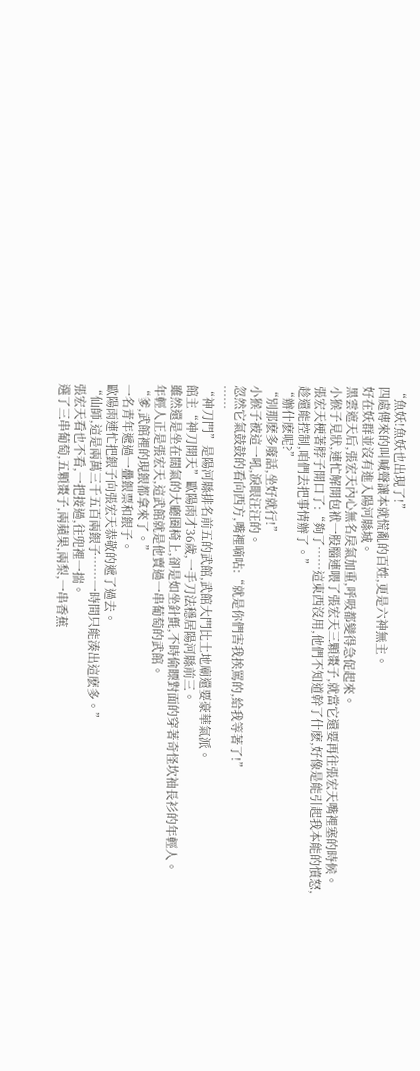“魚妖!魚妖也出現了!”
四處傳來的叫喊聲讓本就慌亂的百姓,更是六神無主。
好在妖群並沒有進入陽河縣城。
黑雲遮天后,張宏天內心無名戾氣加重,呼吸都變得急促起來。
小猴子見狀,連忙解開包袱一股腦連喂了張宏天三顆棗子,就當它還要再往張宏天嘴裡塞的時候。
張宏天梗著脖子開口了:“夠了……這東西沒用,他們不知道幹了什麽,好像是能引起我本能的憤怒,
趁還能控制,咱們去把事情辦了。”
“辦什麽呢?”
“別那麽多廢話,坐好就行!”
小猴子被這一吼,淚眼汪汪的。
忽然它氣鼓鼓的看向西方,嘴裡嘀咕:“就是你們害我挨罵的,給我等著了!”
……
“神刀門”是陽河縣排名前五的武館,武館大門比土地廟還要豪華氣派。
館主“神刀開天”歐陽雨才36歲,一手刀法穩居陽河縣前三。
雖然還是坐在闊氣的大廳圈椅上,卻是如坐針氈,不時偷瞟對面的穿著奇怪坎袖長衫的年輕人。
年輕人正是張宏天,這武館就是他賣過一串葡萄的武館。
“爹,武館裡的現銀都拿來了。”
一名青年遞過一疊銀票和銀子。
歐陽雨連忙把銀子向張宏天恭敬的遞了過去。
“仙師,這是兩萬三千五百兩銀子……一時間只能湊出這麽多。”
張宏天看也不看,一把接過,往兜裡一揣。
選了三串葡萄,五顆棗子,兩蘋果,兩梨,一串香蕉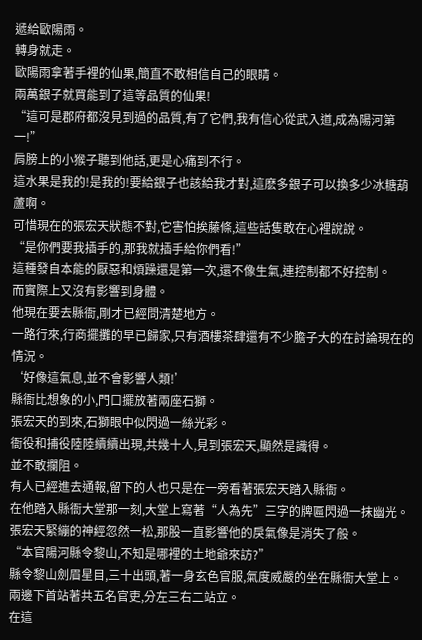遞給歐陽雨。
轉身就走。
歐陽雨拿著手裡的仙果,簡直不敢相信自己的眼睛。
兩萬銀子就買能到了這等品質的仙果!
“這可是郡府都沒見到過的品質,有了它們,我有信心從武入道,成為陽河第一!”
肩膀上的小猴子聽到他話,更是心痛到不行。
這水果是我的!是我的!要給銀子也該給我才對,這麽多銀子可以換多少冰糖葫蘆啊。
可惜現在的張宏天狀態不對,它害怕挨藤條,這些話隻敢在心裡說說。
“是你們要我插手的,那我就插手給你們看!”
這種發自本能的厭惡和煩躁還是第一次,還不像生氣,連控制都不好控制。
而實際上又沒有影響到身體。
他現在要去縣衙,剛才已經問清楚地方。
一路行來,行商擺攤的早已歸家,只有酒樓茶肆還有不少膽子大的在討論現在的情況。
‘好像這氣息,並不會影響人類!’
縣衙比想象的小,門口擺放著兩座石獅。
張宏天的到來,石獅眼中似閃過一絲光彩。
衙役和捕役陸陸續續出現,共幾十人,見到張宏天,顯然是識得。
並不敢攔阻。
有人已經進去通報,留下的人也只是在一旁看著張宏天踏入縣衙。
在他踏入縣衙大堂那一刻,大堂上寫著“人為先”三字的牌匾閃過一抹幽光。
張宏天緊繃的神經忽然一松,那股一直影響他的戾氣像是消失了般。
“本官陽河縣令黎山,不知是哪裡的土地爺來訪?”
縣令黎山劍眉星目,三十出頭,著一身玄色官服,氣度威嚴的坐在縣衙大堂上。
兩邊下首站著共五名官吏,分左三右二站立。
在這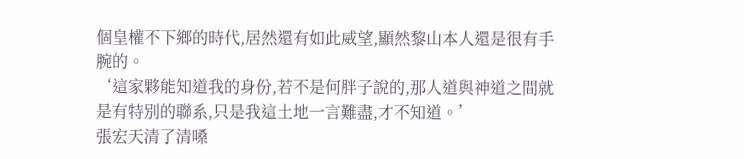個皇權不下鄉的時代,居然還有如此威望,顯然黎山本人還是很有手腕的。
‘這家夥能知道我的身份,若不是何胖子說的,那人道與神道之間就是有特別的聯系,只是我這土地一言難盡,才不知道。’
張宏天清了清嗓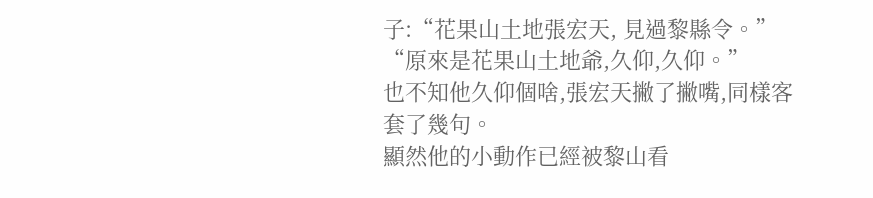子:“花果山土地張宏天, 見過黎縣令。”
“原來是花果山土地爺,久仰,久仰。”
也不知他久仰個啥,張宏天撇了撇嘴,同樣客套了幾句。
顯然他的小動作已經被黎山看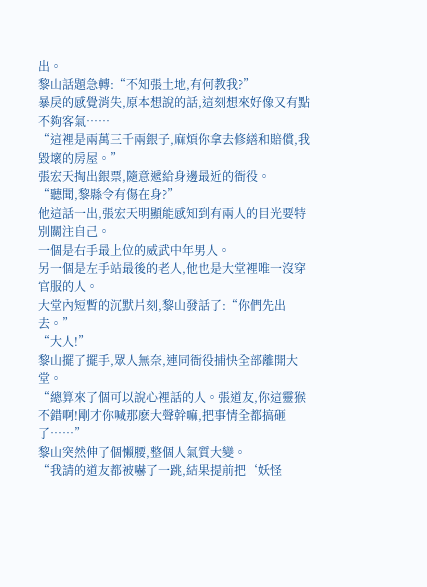出。
黎山話題急轉:“不知張土地,有何教我?”
暴戾的感覺消失,原本想說的話,這刻想來好像又有點不夠客氣……
“這裡是兩萬三千兩銀子,麻煩你拿去修繕和賠償,我毀壞的房屋。”
張宏天掏出銀票,隨意遞給身邊最近的衙役。
“聽聞,黎縣令有傷在身?”
他這話一出,張宏天明顯能感知到有兩人的目光要特別關注自己。
一個是右手最上位的威武中年男人。
另一個是左手站最後的老人,他也是大堂裡唯一沒穿官服的人。
大堂內短暫的沉默片刻,黎山發話了:“你們先出去。”
“大人!”
黎山擺了擺手,眾人無奈,連同衙役捕快全部離開大堂。
“總算來了個可以說心裡話的人。張道友,你這靈猴不錯啊!剛才你喊那麽大聲幹嘛,把事情全都搞砸了……”
黎山突然伸了個懶腰,整個人氣質大變。
“我請的道友都被嚇了一跳,結果提前把‘妖怪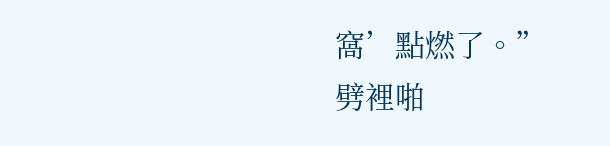窩’點燃了。”
劈裡啪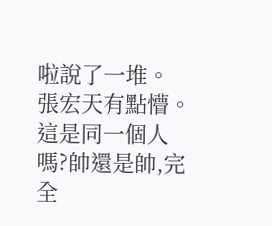啦說了一堆。
張宏天有點懵。
這是同一個人嗎?帥還是帥,完全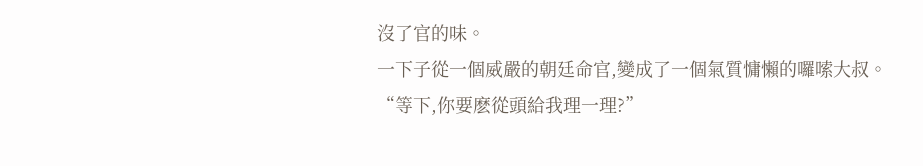沒了官的味。
一下子從一個威嚴的朝廷命官,變成了一個氣質慵懶的囉嗦大叔。
“等下,你要麽從頭給我理一理?”